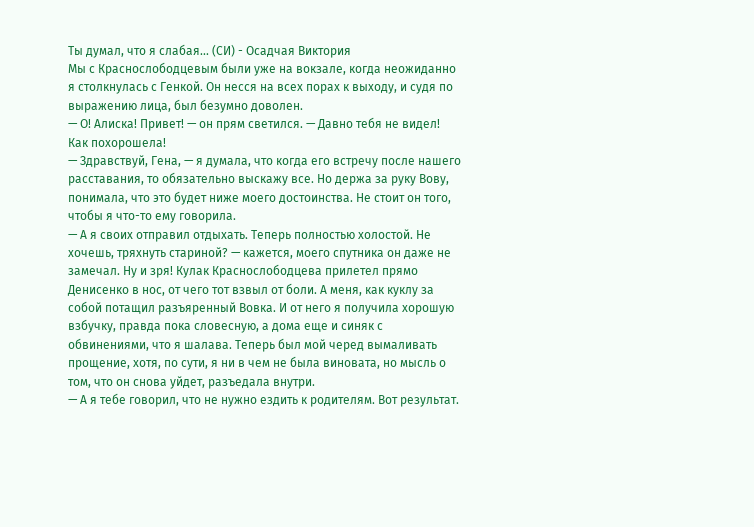Ты думал, что я слабая... (СИ) - Осадчая Виктория
Мы с Краснослободцевым были уже на вокзале, когда неожиданно я столкнулась с Генкой. Он несся на всех порах к выходу, и судя по выражению лица, был безумно доволен.
— О! Алиска! Привет! — он прям светился. — Давно тебя не видел! Как похорошела!
— Здравствуй, Гена, — я думала, что когда его встречу после нашего расставания, то обязательно выскажу все. Но держа за руку Вову, понимала, что это будет ниже моего достоинства. Не стоит он того, чтобы я что-то ему говорила.
— А я своих отправил отдыхать. Теперь полностью холостой. Не хочешь, тряхнуть стариной? — кажется, моего спутника он даже не замечал. Ну и зря! Кулак Краснослободцева прилетел прямо Денисенко в нос, от чего тот взвыл от боли. А меня, как куклу за собой потащил разъяренный Вовка. И от него я получила хорошую взбучку, правда пока словесную, а дома еще и синяк с обвинениями, что я шалава. Теперь был мой черед вымаливать прощение, хотя, по сути, я ни в чем не была виновата, но мысль о том, что он снова уйдет, разъедала внутри.
— А я тебе говорил, что не нужно ездить к родителям. Вот результат.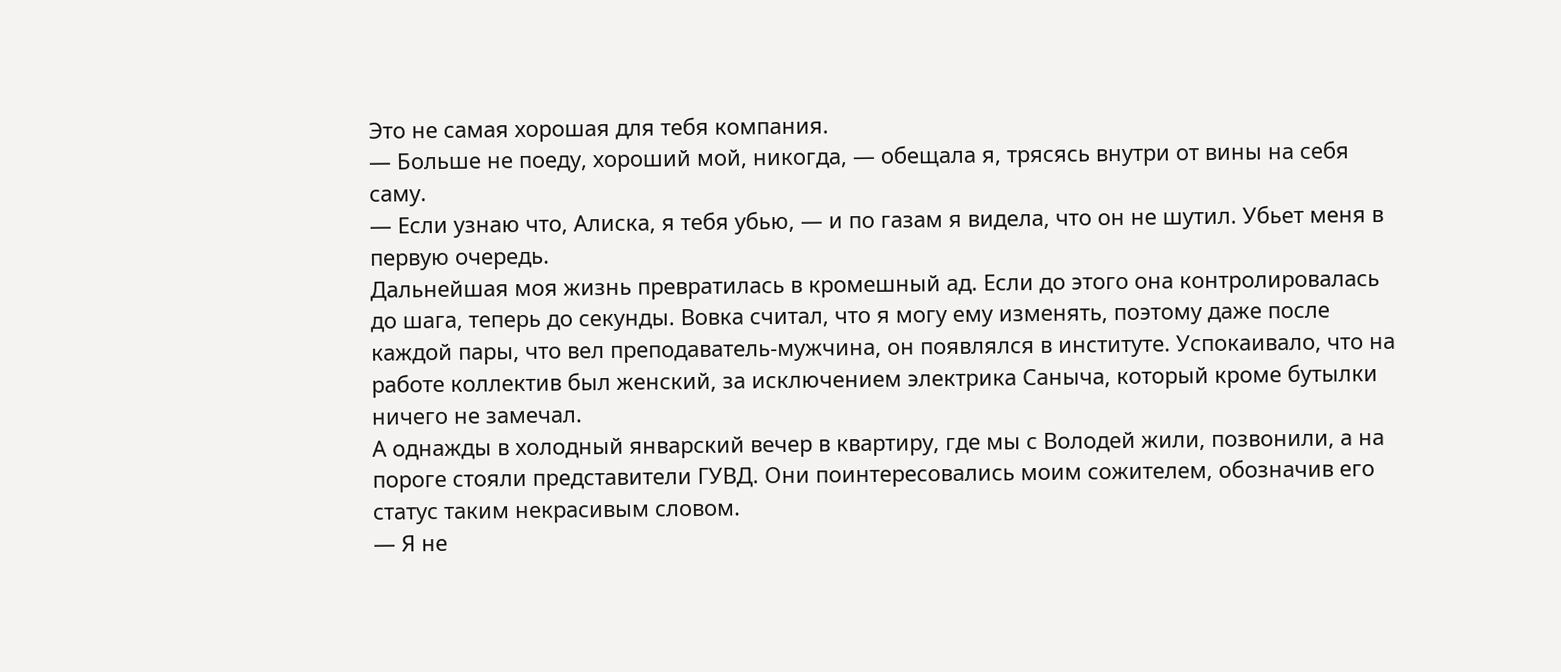Это не самая хорошая для тебя компания.
— Больше не поеду, хороший мой, никогда, — обещала я, трясясь внутри от вины на себя саму.
— Если узнаю что, Алиска, я тебя убью, — и по газам я видела, что он не шутил. Убьет меня в первую очередь.
Дальнейшая моя жизнь превратилась в кромешный ад. Если до этого она контролировалась до шага, теперь до секунды. Вовка считал, что я могу ему изменять, поэтому даже после каждой пары, что вел преподаватель-мужчина, он появлялся в институте. Успокаивало, что на работе коллектив был женский, за исключением электрика Саныча, который кроме бутылки ничего не замечал.
А однажды в холодный январский вечер в квартиру, где мы с Володей жили, позвонили, а на пороге стояли представители ГУВД. Они поинтересовались моим сожителем, обозначив его статус таким некрасивым словом.
— Я не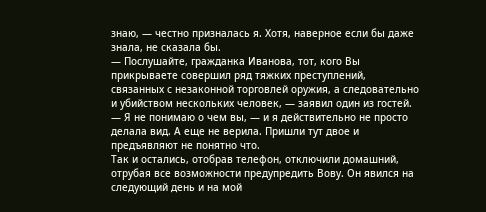знаю, — честно призналась я. Хотя, наверное если бы даже знала, не сказала бы.
— Послушайте, гражданка Иванова, тот, кого Вы прикрываете совершил ряд тяжких преступлений, связанных с незаконной торговлей оружия, а следовательно и убийством нескольких человек, — заявил один из гостей.
— Я не понимаю о чем вы, — и я действительно не просто делала вид. А еще не верила. Пришли тут двое и предъявляют не понятно что.
Так и остались, отобрав телефон, отключили домашний, отрубая все возможности предупредить Вову. Он явился на следующий день и на мой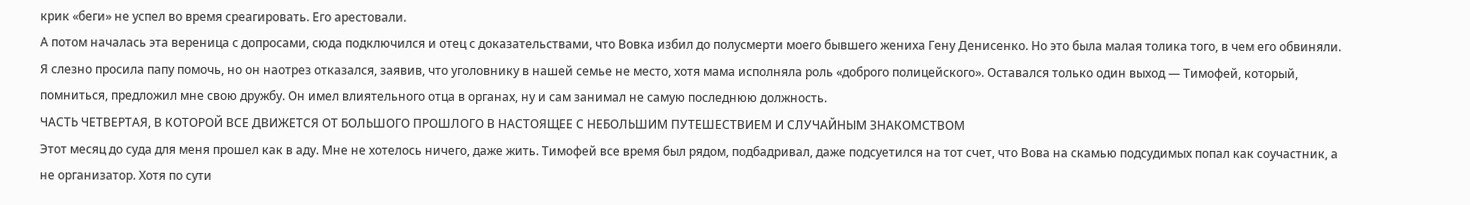крик «беги» не успел во время среагировать. Его арестовали.
А потом началась эта вереница с допросами, сюда подключился и отец с доказательствами, что Вовка избил до полусмерти моего бывшего жениха Гену Денисенко. Но это была малая толика того, в чем его обвиняли. Я слезно просила папу помочь, но он наотрез отказался, заявив, что уголовнику в нашей семье не место, хотя мама исполняла роль «доброго полицейского». Оставался только один выход — Тимофей, который, помниться, предложил мне свою дружбу. Он имел влиятельного отца в органах, ну и сам занимал не самую последнюю должность.
ЧАСТЬ ЧЕТВЕРТАЯ, В КОТОРОЙ ВСЕ ДВИЖЕТСЯ ОТ БОЛЬШОГО ПРОШЛОГО В НАСТОЯЩЕЕ С НЕБОЛЬШИМ ПУТЕШЕСТВИЕМ И СЛУЧАЙНЫМ ЗНАКОМСТВОМ
Этот месяц до суда для меня прошел как в аду. Мне не хотелось ничего, даже жить. Тимофей все время был рядом, подбадривал, даже подсуетился на тот счет, что Вова на скамью подсудимых попал как соучастник, а не организатор. Хотя по сути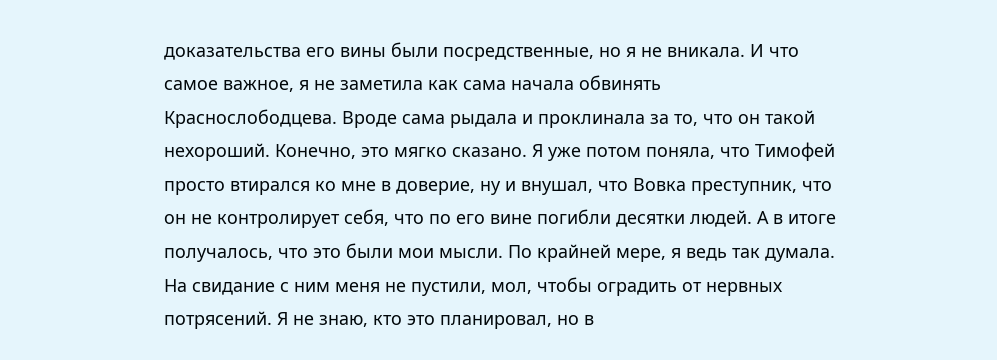доказательства его вины были посредственные, но я не вникала. И что самое важное, я не заметила как сама начала обвинять Краснослободцева. Вроде сама рыдала и проклинала за то, что он такой нехороший. Конечно, это мягко сказано. Я уже потом поняла, что Тимофей просто втирался ко мне в доверие, ну и внушал, что Вовка преступник, что он не контролирует себя, что по его вине погибли десятки людей. А в итоге получалось, что это были мои мысли. По крайней мере, я ведь так думала. На свидание с ним меня не пустили, мол, чтобы оградить от нервных потрясений. Я не знаю, кто это планировал, но в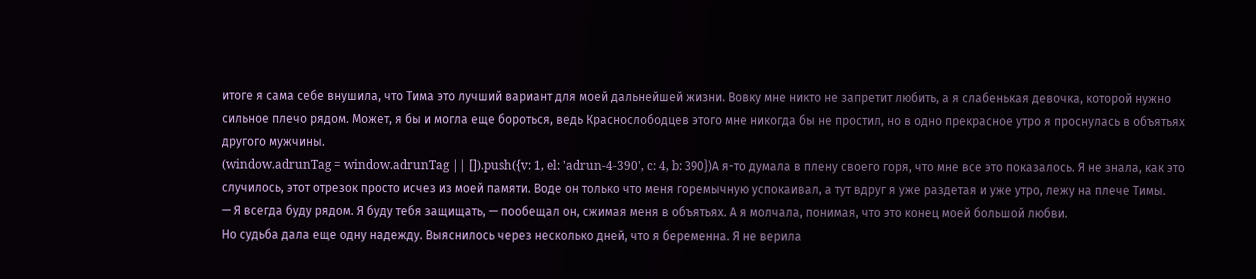итоге я сама себе внушила, что Тима это лучший вариант для моей дальнейшей жизни. Вовку мне никто не запретит любить, а я слабенькая девочка, которой нужно сильное плечо рядом. Может, я бы и могла еще бороться, ведь Краснослободцев этого мне никогда бы не простил, но в одно прекрасное утро я проснулась в объятьях другого мужчины.
(window.adrunTag = window.adrunTag || []).push({v: 1, el: 'adrun-4-390', c: 4, b: 390})А я-то думала в плену своего горя, что мне все это показалось. Я не знала, как это случилось, этот отрезок просто исчез из моей памяти. Воде он только что меня горемычную успокаивал, а тут вдруг я уже раздетая и уже утро, лежу на плече Тимы.
— Я всегда буду рядом. Я буду тебя защищать, — пообещал он, сжимая меня в объятьях. А я молчала, понимая, что это конец моей большой любви.
Но судьба дала еще одну надежду. Выяснилось через несколько дней, что я беременна. Я не верила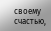своему счастью,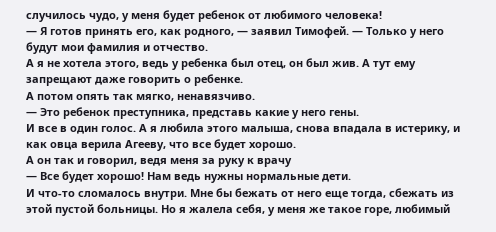случилось чудо, у меня будет ребенок от любимого человека!
— Я готов принять его, как родного, — заявил Тимофей. — Только у него будут мои фамилия и отчество.
А я не хотела этого, ведь у ребенка был отец, он был жив. А тут ему запрещают даже говорить о ребенке.
А потом опять так мягко, ненавязчиво.
— Это ребенок преступника, представь какие у него гены.
И все в один голос. А я любила этого малыша, снова впадала в истерику, и как овца верила Агееву, что все будет хорошо.
А он так и говорил, ведя меня за руку к врачу
— Все будет хорошо! Нам ведь нужны нормальные дети.
И что-то сломалось внутри. Мне бы бежать от него еще тогда, сбежать из этой пустой больницы. Но я жалела себя, у меня же такое горе, любимый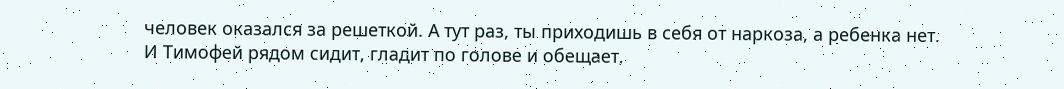человек оказался за решеткой. А тут раз, ты приходишь в себя от наркоза, а ребенка нет. И Тимофей рядом сидит, гладит по голове и обещает,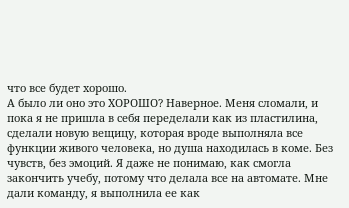что все будет хорошо.
А было ли оно это ХОРОШО? Наверное. Меня сломали, и пока я не пришла в себя переделали как из пластилина, сделали новую вещицу, которая вроде выполняла все функции живого человека, но душа находилась в коме. Без чувств, без эмоций. Я даже не понимаю, как смогла закончить учебу, потому что делала все на автомате. Мне дали команду, я выполнила ее как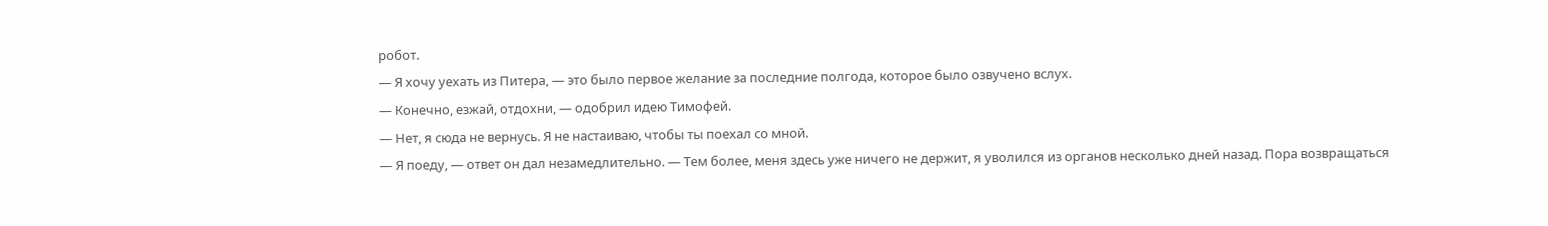робот.
— Я хочу уехать из Питера, — это было первое желание за последние полгода, которое было озвучено вслух.
— Конечно, езжай, отдохни, — одобрил идею Тимофей.
— Нет, я сюда не вернусь. Я не настаиваю, чтобы ты поехал со мной.
— Я поеду, — ответ он дал незамедлительно. — Тем более, меня здесь уже ничего не держит, я уволился из органов несколько дней назад. Пора возвращаться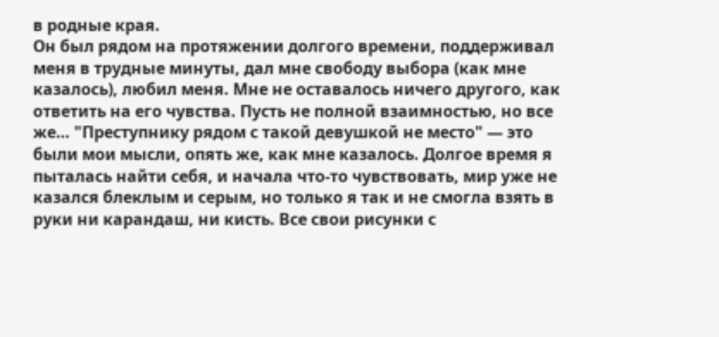в родные края.
Он был рядом на протяжении долгого времени, поддерживал меня в трудные минуты, дал мне свободу выбора (как мне казалось), любил меня. Мне не оставалось ничего другого, как ответить на его чувства. Пусть не полной взаимностью, но все же… "Преступнику рядом с такой девушкой не место" — это были мои мысли, опять же, как мне казалось. Долгое время я пыталась найти себя, и начала что-то чувствовать, мир уже не казался блеклым и серым, но только я так и не смогла взять в руки ни карандаш, ни кисть. Все свои рисунки с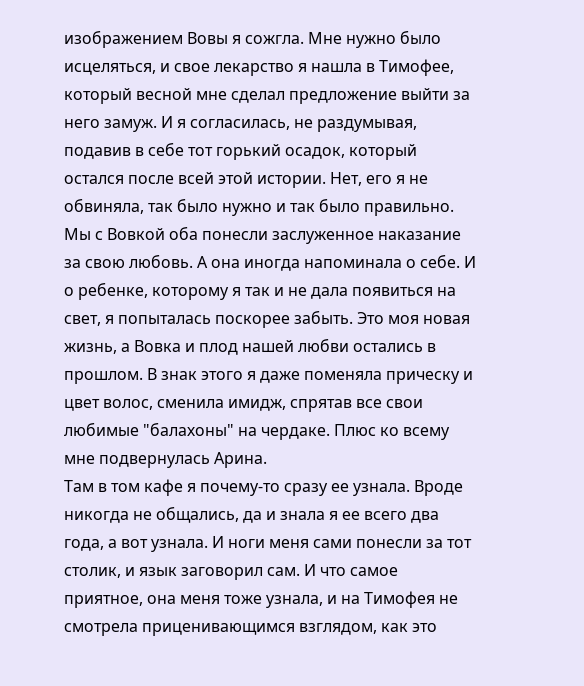изображением Вовы я сожгла. Мне нужно было исцеляться, и свое лекарство я нашла в Тимофее, который весной мне сделал предложение выйти за него замуж. И я согласилась, не раздумывая, подавив в себе тот горький осадок, который остался после всей этой истории. Нет, его я не обвиняла, так было нужно и так было правильно. Мы с Вовкой оба понесли заслуженное наказание за свою любовь. А она иногда напоминала о себе. И о ребенке, которому я так и не дала появиться на свет, я попыталась поскорее забыть. Это моя новая жизнь, а Вовка и плод нашей любви остались в прошлом. В знак этого я даже поменяла прическу и цвет волос, сменила имидж, спрятав все свои любимые "балахоны" на чердаке. Плюс ко всему мне подвернулась Арина.
Там в том кафе я почему-то сразу ее узнала. Вроде никогда не общались, да и знала я ее всего два года, а вот узнала. И ноги меня сами понесли за тот столик, и язык заговорил сам. И что самое приятное, она меня тоже узнала, и на Тимофея не смотрела приценивающимся взглядом, как это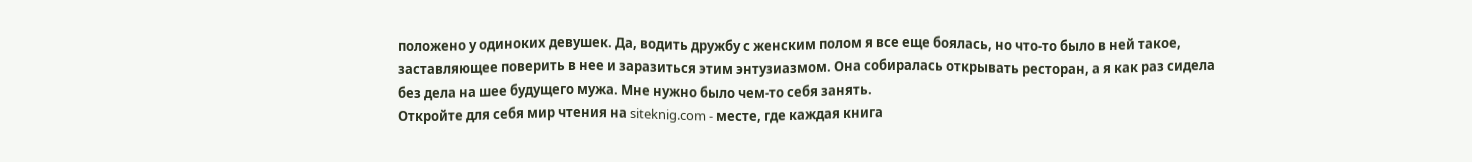положено у одиноких девушек. Да, водить дружбу с женским полом я все еще боялась, но что-то было в ней такое, заставляющее поверить в нее и заразиться этим энтузиазмом. Она собиралась открывать ресторан, а я как раз сидела без дела на шее будущего мужа. Мне нужно было чем-то себя занять.
Откройте для себя мир чтения на siteknig.com - месте, где каждая книга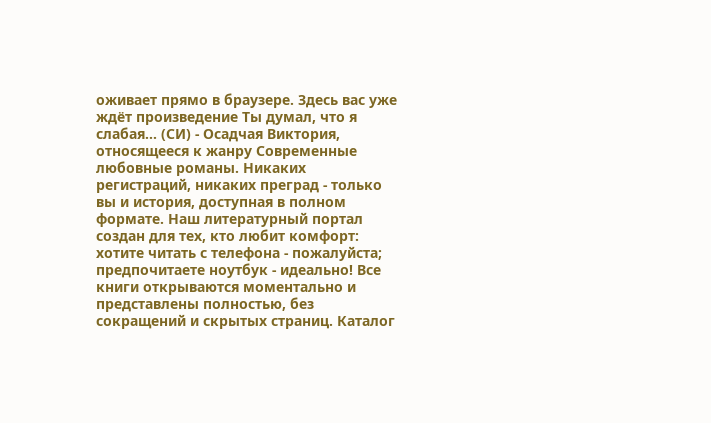оживает прямо в браузере. Здесь вас уже ждёт произведение Ты думал, что я слабая... (СИ) - Осадчая Виктория, относящееся к жанру Современные любовные романы. Никаких регистраций, никаких преград - только вы и история, доступная в полном формате. Наш литературный портал создан для тех, кто любит комфорт: хотите читать с телефона - пожалуйста; предпочитаете ноутбук - идеально! Все книги открываются моментально и представлены полностью, без сокращений и скрытых страниц. Каталог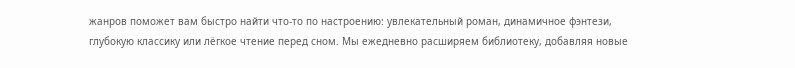жанров поможет вам быстро найти что-то по настроению: увлекательный роман, динамичное фэнтези, глубокую классику или лёгкое чтение перед сном. Мы ежедневно расширяем библиотеку, добавляя новые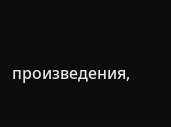произведения,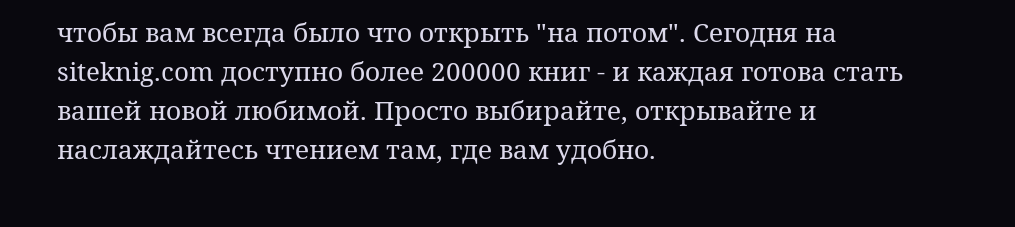чтобы вам всегда было что открыть "на потом". Сегодня на siteknig.com доступно более 200000 книг - и каждая готова стать вашей новой любимой. Просто выбирайте, открывайте и наслаждайтесь чтением там, где вам удобно.